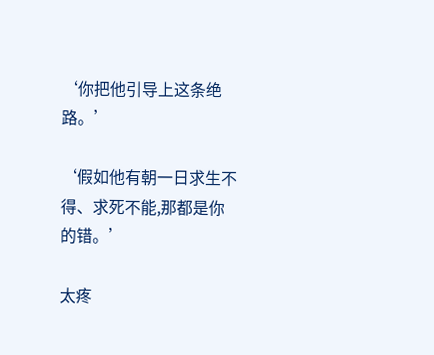‘你把他引导上这条绝路。’

‘假如他有朝一日求生不得、求死不能,那都是你的错。’

太疼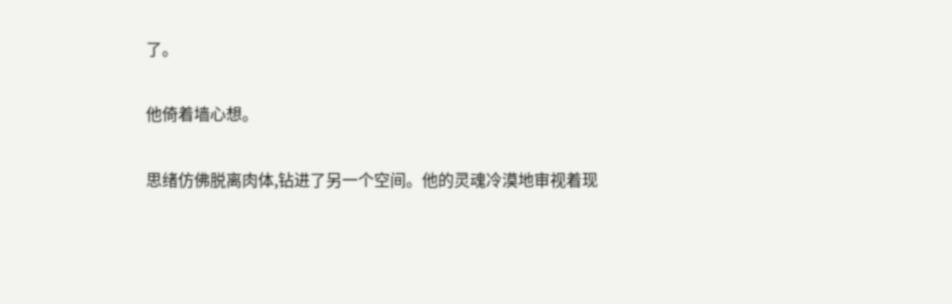了。

他倚着墙心想。

思绪仿佛脱离肉体,钻进了另一个空间。他的灵魂冷漠地审视着现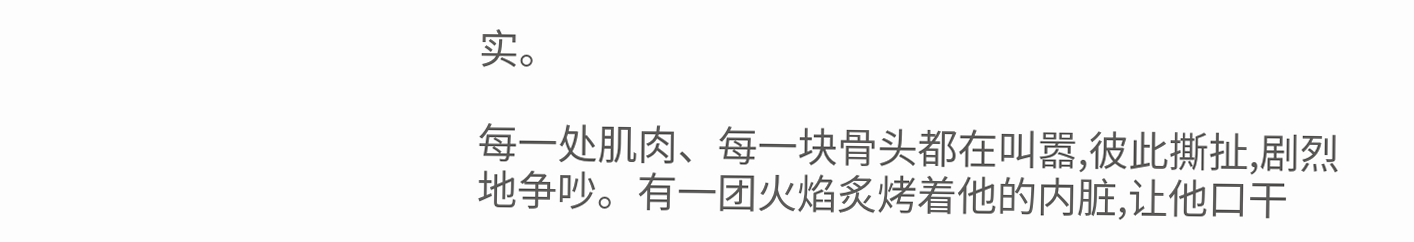实。

每一处肌肉、每一块骨头都在叫嚣,彼此撕扯,剧烈地争吵。有一团火焰炙烤着他的内脏,让他口干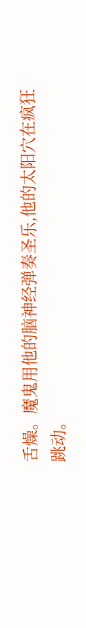舌燥。魔鬼用他的脑神经弹奏圣乐,他的太阳穴在疯狂跳动。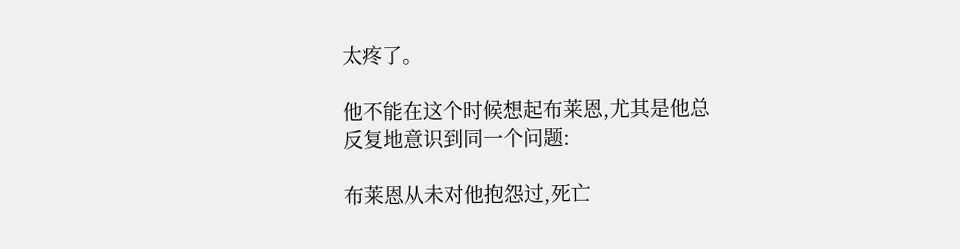太疼了。

他不能在这个时候想起布莱恩,尤其是他总反复地意识到同一个问题:

布莱恩从未对他抱怨过,死亡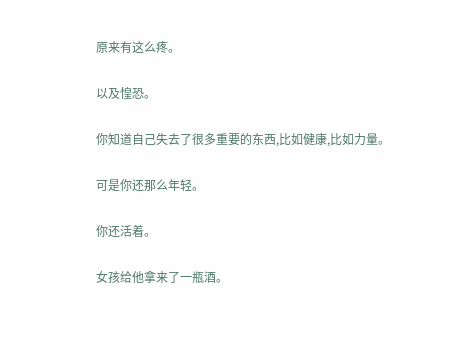原来有这么疼。

以及惶恐。

你知道自己失去了很多重要的东西,比如健康,比如力量。

可是你还那么年轻。

你还活着。

女孩给他拿来了一瓶酒。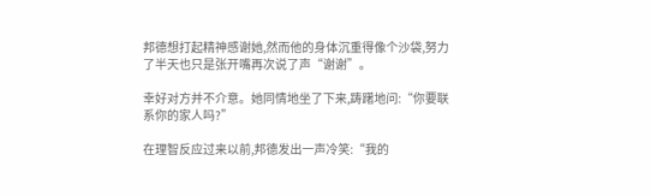邦德想打起精神感谢她,然而他的身体沉重得像个沙袋,努力了半天也只是张开嘴再次说了声“谢谢”。

幸好对方并不介意。她同情地坐了下来,踌躇地问:“你要联系你的家人吗?”

在理智反应过来以前,邦德发出一声冷笑:“我的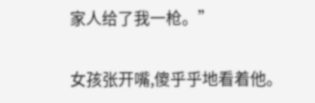家人给了我一枪。”

女孩张开嘴,傻乎乎地看着他。